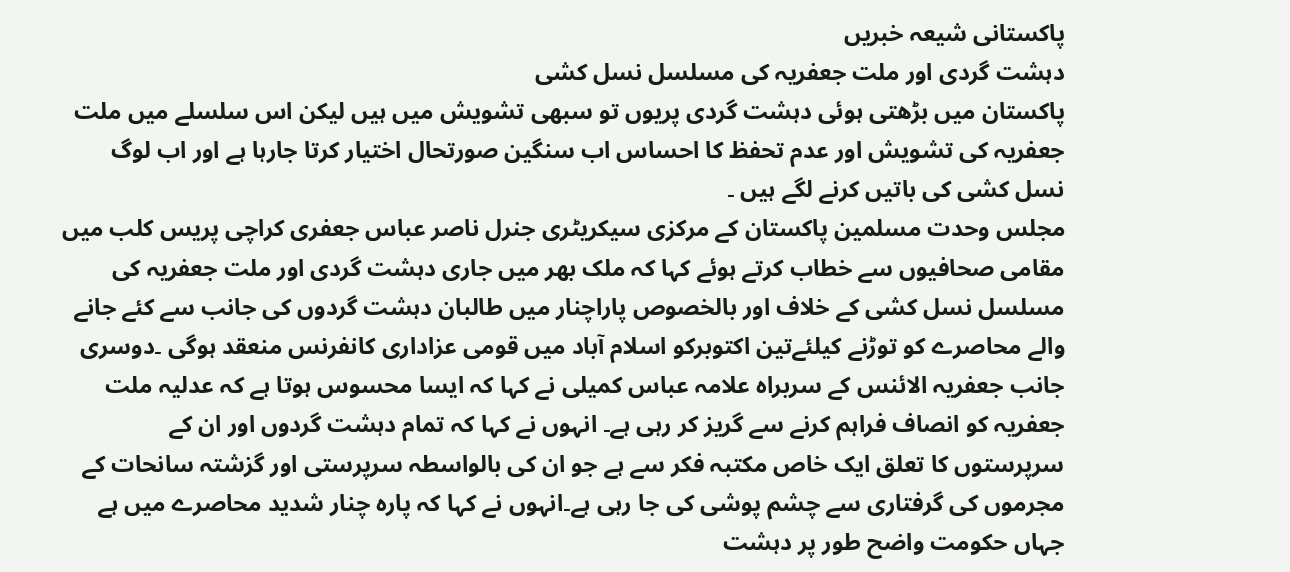پاکستانی شیعہ خبریں
دہشت گردی اور ملت جعفریہ کی مسلسل نسل کشی
پاکستان میں بڑھتی ہوئی دہشت گردی پریوں تو سبھی تشویش میں ہیں لیکن اس سلسلے میں ملت جعفریہ کی تشویش اور عدم تحفظ کا احساس اب سنگین صورتحال اختیار کرتا جارہا ہے اور اب لوگ نسل کشی کی باتیں کرنے لگے ہیں ۔
مجلس وحدت مسلمین پاکستان کے مرکزی سیکریٹری جنرل ناصر عباس جعفری کراچی پریس کلب میں مقامی صحافیوں سے خطاب کرتے ہوئے کہا کہ ملک بھر میں جاری دہشت گردی اور ملت جعفریہ کی مسلسل نسل کشی کے خلاف اور بالخصوص پاراچنار میں طالبان دہشت گردوں کی جانب سے کئے جانے والے محاصرے کو توڑنے کیلئےتین اکتوبرکو اسلام آباد میں قومی عزاداری کانفرنس منعقد ہوگی ۔دوسری جانب جعفریہ الائنس کے سربراہ علامہ عباس کمیلی نے کہا کہ ایسا محسوس ہوتا ہے کہ عدلیہ ملت جعفریہ کو انصاف فراہم کرنے سے گریز کر رہی ہے۔ انہوں نے کہا کہ تمام دہشت گردوں اور ان کے سرپرستوں کا تعلق ایک خاص مکتبہ فکر سے ہے جو ان کی بالواسطہ سرپرستی اور گزشتہ سانحات کے مجرموں کی گرفتاری سے چشم پوشی کی جا رہی ہے۔انہوں نے کہا کہ پارہ چنار شدید محاصرے میں ہے جہاں حکومت واضح طور پر دہشت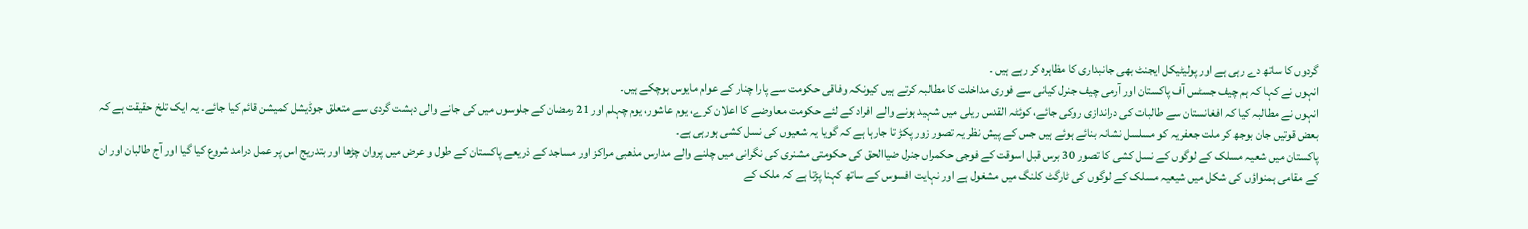گردوں کا ساتھ دے رہی ہے اور پولیٹیکل ایجنٹ بھی جانبداری کا مظاہرہ کر رہے ہیں ۔
انہوں نے کہا کہ ہم چیف جسٹس آف پاکستان اور آرمی چیف جنرل کیانی سے فوری مداخلت کا مطالبہ کرتے ہیں کیونکہ وفاقی حکومت سے پارا چنار کے عوام مایوس ہوچکے ہیں۔
انہوں نے مطالبہ کیا کہ افغانستان سے طالبات کی دراندازی روکی جائے، کوئٹہ القدس ریلی میں شہید ہونے والے افراد کے لئے حکومت معاوضے کا اعلان کرے، یوم عاشور، یوم چہلم اور 21 رمضان کے جلوسوں میں کی جانے والی دہشت گردی سے متعلق جوڈیشل کمیشن قائم کیا جائے۔ یہ ایک تلخ حقیقت ہے کہ بعض قوتیں جان بوجھ کر ملت جعفریہ کو مسلسل نشانہ بنائے ہوئے ہیں جس کے پیش نظر یہ تصور زور پکڑ تا جارہا ہے کہ گویا یہ شعیوں کی نسل کشی ہورہی ہے۔
پاکستان میں شعیہ مسلک کے لوگوں کے نسل کشی کا تصور 30 برس قبل اسوقت کے فوجی حکمراں جنرل ضیاالحق کی حکومتی مشنری کی نگرانی میں چلنے والے مدارس مذھبی مراکز اور مساجد کے ذریعے پاکستان کے طول و عرض میں پروان چڑھا اور بتدریج اس پر عمل درامد شروع کیا گیا اور آج طالبان اور ان کے مقامی ہمنواؤں کی شکل میں شیعیہ مسلک کے لوگوں کی ٹارگٹ کلنگ میں مشغول ہے اور نہایت افسوس کے ساتھ کہنا پڑتا ہے کہ ملک کے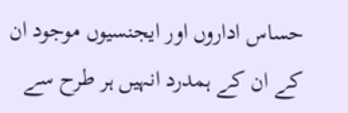حساس اداروں اور ایجنسیوں موجود ان کے ان کے ہمدرد انہیں ہر طرح سے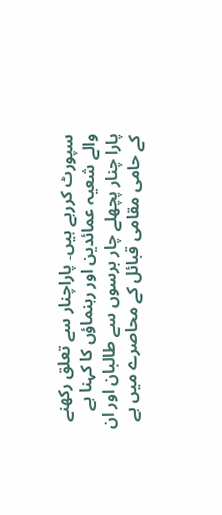سپورٹ کررہے ہیں۔ پاراچنار سے تعلق رکھنے والے شعیہ عمائدین اور رہنماؤں کا کہنا ہے
پارا چنار پچھلے چار برسوں سے طالبان اور ان کے حامی مقامی قبائل کے محاصرے میں ہے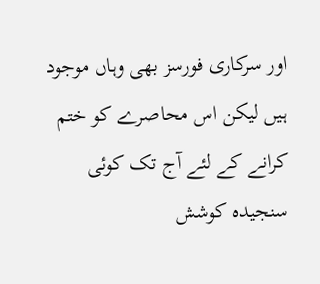اور سرکاری فورسز بھی وہاں موجود ہیں لیکن اس محاصرے کو ختم کرانے کے لئے آج تک کوئی سنجیدہ کوشش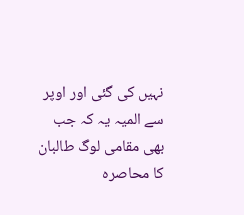نہیں کی گئی اور اوپر سے المیہ یہ کہ جب بھی مقامی لوگ طالبان کا محاصرہ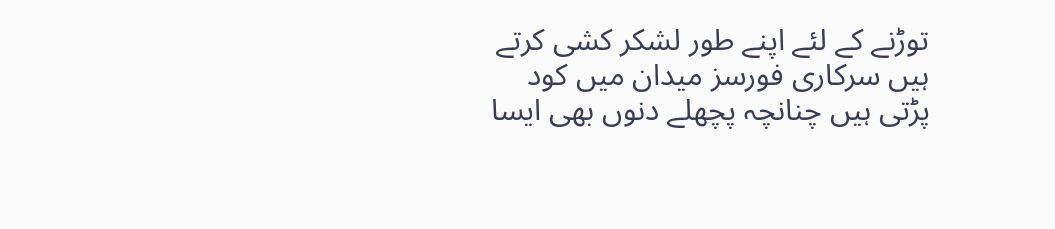توڑنے کے لئے اپنے طور لشکر کشی کرتے ہیں سرکاری فورسز میدان میں کود پڑتی ہیں چنانچہ پچھلے دنوں بھی ایسا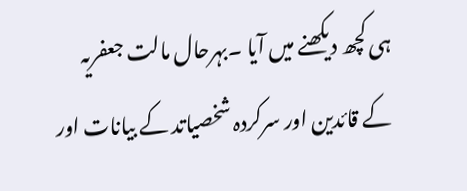ہی کچھ دیکھنے میں آیا ۔بہرحال مالت جعفریہ کے قائدین اور سرکردہ شخصیاتد کے بیانات اور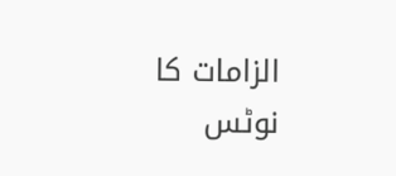الزامات کا نوٹس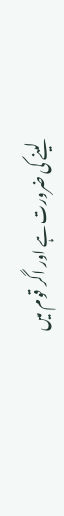لینے کی ضرورت ہے اور اگر قوم میں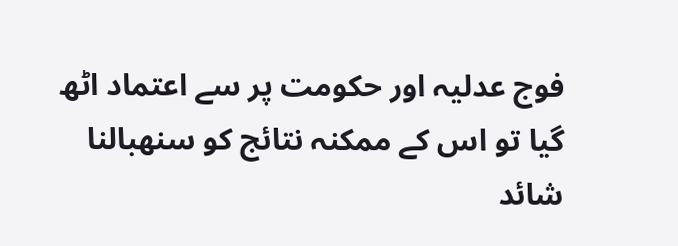فوج عدلیہ اور حکومت پر سے اعتماد اٹھ گیا تو اس کے ممکنہ نتائج کو سنھبالنا شائد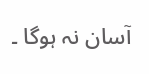آسان نہ ہوگا ۔